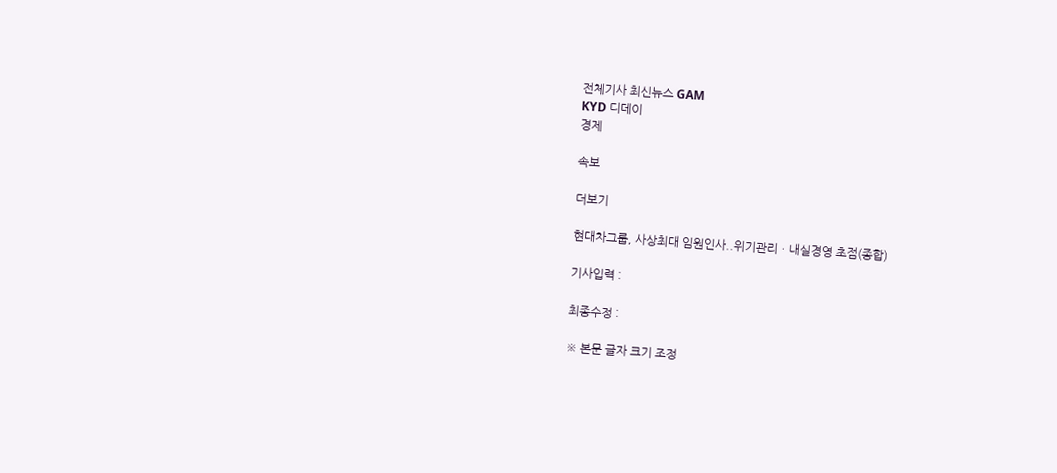전체기사 최신뉴스 GAM
KYD 디데이
경제

속보

더보기

현대차그룹, 사상최대 임원인사..위기관리ㆍ내실경영 초점(종합)

기사입력 :

최종수정 :

※ 본문 글자 크기 조정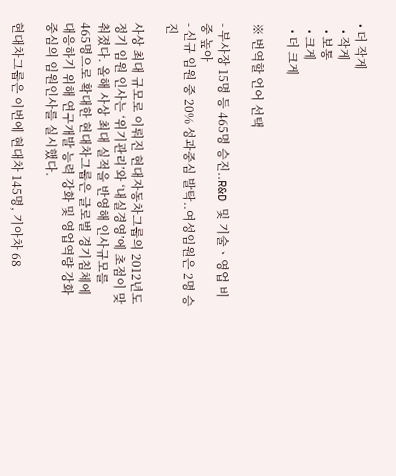• 더 작게
  • 작게
  • 보통
  • 크게
  • 더 크게

※ 번역할 언어 선택

- 부사장 15명 등 465명 승진..R&D 및 기술ㆍ영업 비중 높아
- 신규 임원 중 20% 성과중심 발탁..여성임원은 2명 승진

사상 최대 규모로 이뤄진 현대자동차그룹의 2012년도 정기 임원 인사는 ‘위기관리’와 ‘내실경영’에 초점이 맞춰졌다. 올해 사상 최대 실적을 반영해 인사규모를 465명으로 확대한 현대차그룹은 글로벌 경기침체에 대응하기 위해 연구개발 능력 강화 및 영업역량 강화 중심의 임원인사를 실시했다.

현대차그룹은 이번에 현대차 145명, 기아차 68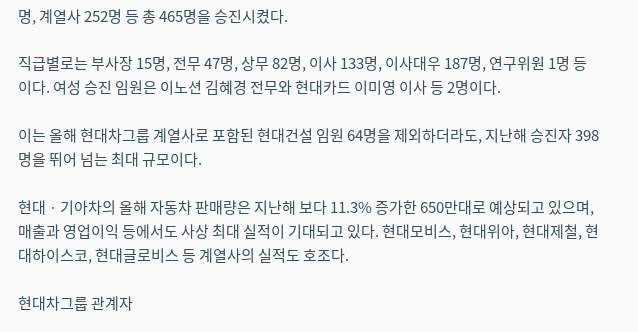명, 계열사 252명 등 총 465명을 승진시켰다.

직급별로는 부사장 15명, 전무 47명, 상무 82명, 이사 133명, 이사대우 187명, 연구위원 1명 등이다. 여성 승진 임원은 이노션 김혜경 전무와 현대카드 이미영 이사 등 2명이다.

이는 올해 현대차그룹 계열사로 포함된 현대건설 임원 64명을 제외하더라도, 지난해 승진자 398명을 뛰어 넘는 최대 규모이다.

현대ㆍ기아차의 올해 자동차 판매량은 지난해 보다 11.3% 증가한 650만대로 예상되고 있으며, 매출과 영업이익 등에서도 사상 최대 실적이 기대되고 있다. 현대모비스, 현대위아, 현대제철, 현대하이스코, 현대글로비스 등 계열사의 실적도 호조다.

현대차그룹 관계자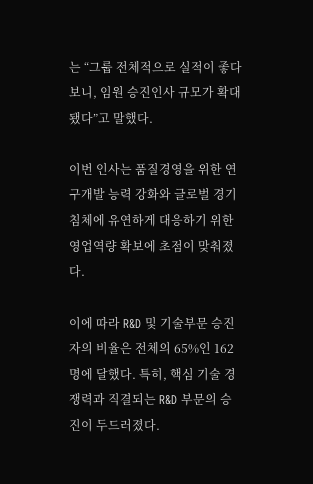는 “그룹 전체적으로 실적이 좋다 보니, 임원 승진인사 규모가 확대됐다”고 말했다.

이번 인사는 품질경영을 위한 연구개발 능력 강화와 글로벌 경기침체에 유연하게 대응하기 위한 영업역량 확보에 초점이 맞춰졌다.

이에 따라 R&D 및 기술부문 승진자의 비율은 전체의 65%인 162명에 달했다. 특히, 핵심 기술 경쟁력과 직결되는 R&D 부문의 승진이 두드러졌다.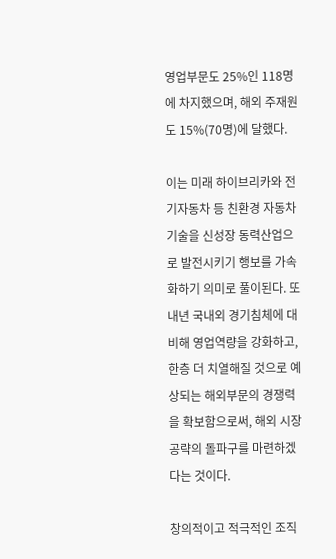영업부문도 25%인 118명에 차지했으며, 해외 주재원도 15%(70명)에 달했다.

이는 미래 하이브리카와 전기자동차 등 친환경 자동차 기술을 신성장 동력산업으로 발전시키기 행보를 가속화하기 의미로 풀이된다. 또 내년 국내외 경기침체에 대비해 영업역량을 강화하고, 한층 더 치열해질 것으로 예상되는 해외부문의 경쟁력을 확보함으로써, 해외 시장공략의 돌파구를 마련하겠다는 것이다.

창의적이고 적극적인 조직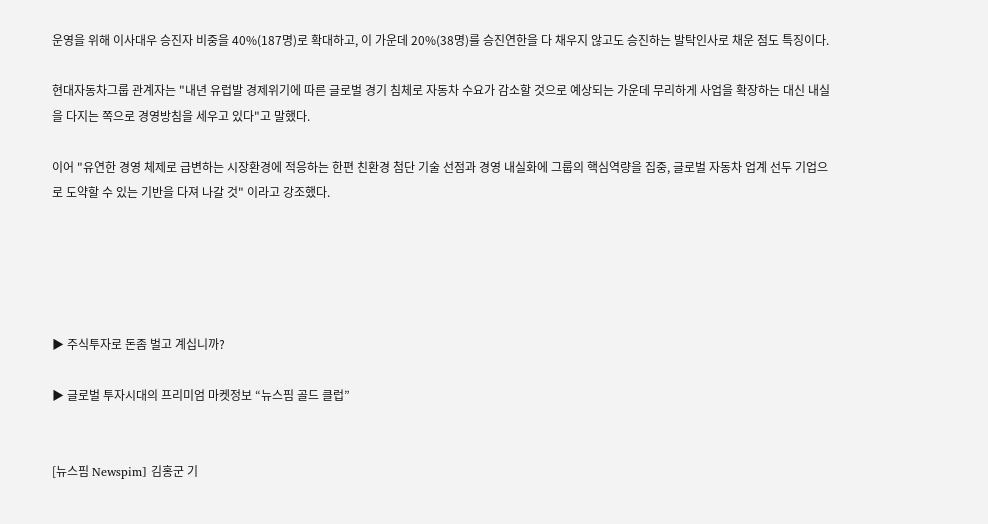운영을 위해 이사대우 승진자 비중을 40%(187명)로 확대하고, 이 가운데 20%(38명)를 승진연한을 다 채우지 않고도 승진하는 발탁인사로 채운 점도 특징이다.

현대자동차그룹 관계자는 "내년 유럽발 경제위기에 따른 글로벌 경기 침체로 자동차 수요가 감소할 것으로 예상되는 가운데 무리하게 사업을 확장하는 대신 내실을 다지는 쪽으로 경영방침을 세우고 있다"고 말했다.

이어 "유연한 경영 체제로 급변하는 시장환경에 적응하는 한편 친환경 첨단 기술 선점과 경영 내실화에 그룹의 핵심역량을 집중, 글로벌 자동차 업계 선두 기업으로 도약할 수 있는 기반을 다져 나갈 것" 이라고 강조했다.





▶ 주식투자로 돈좀 벌고 계십니까?

▶ 글로벌 투자시대의 프리미엄 마켓정보 “뉴스핌 골드 클럽”


[뉴스핌 Newspim] 김홍군 기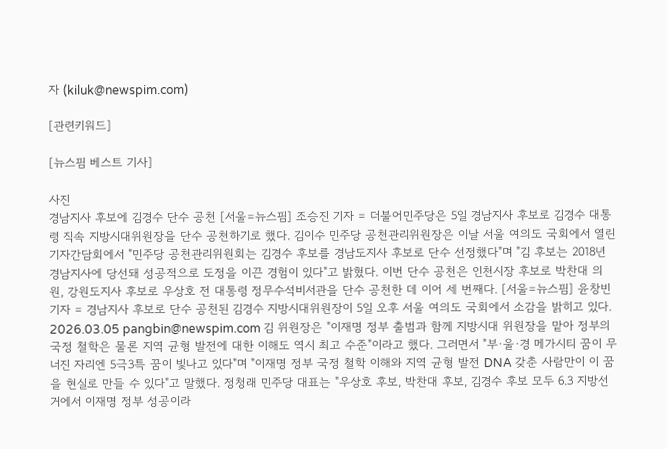자 (kiluk@newspim.com)

[관련키워드]

[뉴스핌 베스트 기사]

사진
경남지사 후보에 김경수 단수 공천 [서울=뉴스핌] 조승진 기자 = 더불어민주당은 5일 경남지사 후보로 김경수 대통령 직속 지방시대위원장을 단수 공천하기로 했다. 김이수 민주당 공천관리위원장은 이날 서울 여의도 국회에서 열린 기자간담회에서 "민주당 공천관리위원회는 김경수 후보를 경남도지사 후보로 단수 선정했다"며 "김 후보는 2018년 경남지사에 당선돼 성공적으로 도정을 이끈 경험이 있다"고 밝혔다. 이번 단수 공천은 인천시장 후보로 박찬대 의원, 강원도지사 후보로 우상호 전 대통령 정무수석비서관을 단수 공천한 데 이어 세 번째다. [서울=뉴스핌] 윤창빈 기자 = 경남지사 후보로 단수 공천된 김경수 지방시대위원장이 5일 오후 서울 여의도 국회에서 소감을 밝히고 있다. 2026.03.05 pangbin@newspim.com 김 위원장은 "이재명 정부 출범과 함께 지방시대 위원장을 맡아 정부의 국정 철학은 물론 지역 균형 발전에 대한 이해도 역시 최고 수준"이라고 했다. 그러면서 "부·울·경 메가시티 꿈이 무너진 자리엔 5극3특 꿈이 빛나고 있다"며 "이재명 정부 국정 철학 이해와 지역 균형 발전 DNA 갖춘 사람만이 이 꿈을 현실로 만들 수 있다"고 말했다. 정청래 민주당 대표는 "우상호 후보, 박찬대 후보, 김경수 후보 모두 6.3 지방선거에서 이재명 정부 성공이라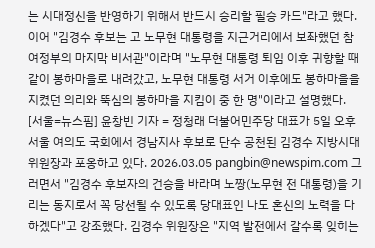는 시대정신을 반영하기 위해서 반드시 승리할 필승 카드"라고 했다. 이어 "김경수 후보는 고 노무현 대통령을 지근거리에서 보좌했던 참여정부의 마지막 비서관"이라며 "노무현 대통령 퇴임 이후 귀향할 때 같이 봉하마을로 내려갔고, 노무현 대통령 서거 이후에도 봉하마을을 지켰던 의리와 뚝심의 봉하마을 지킴이 중 한 명"이라고 설명했다. [서울=뉴스핌] 윤창빈 기자 = 정청래 더불어민주당 대표가 5일 오후 서울 여의도 국회에서 경남지사 후보로 단수 공천된 김경수 지방시대위원장과 포옹하고 있다. 2026.03.05 pangbin@newspim.com 그러면서 "김경수 후보자의 건승을 바라며 노짱(노무현 전 대통령)을 기리는 동지로서 꼭 당선될 수 있도록 당대표인 나도 혼신의 노력을 다하겠다"고 강조했다. 김경수 위원장은 "지역 발전에서 갈수록 잊히는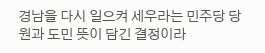경남을 다시 일으켜 세우라는 민주당 당원과 도민 뜻이 담긴 결정이라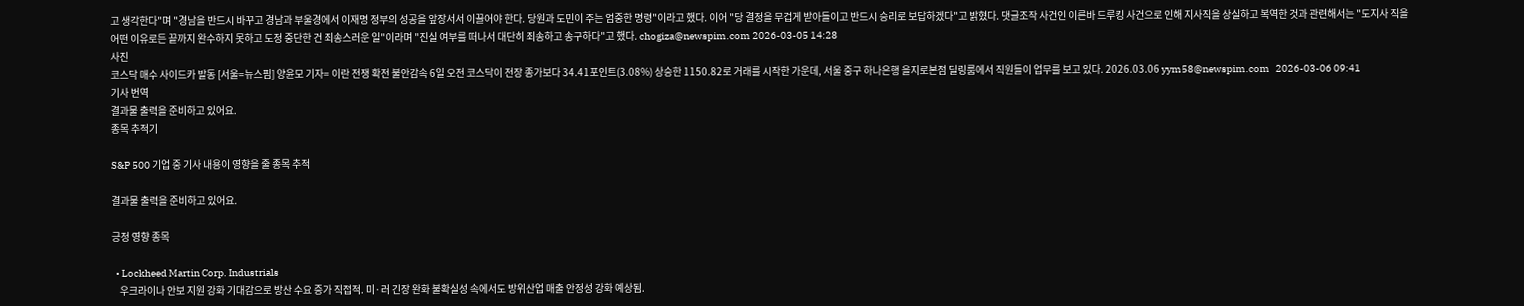고 생각한다"며 "경남을 반드시 바꾸고 경남과 부울경에서 이재명 정부의 성공을 앞장서서 이끌어야 한다. 당원과 도민이 주는 엄중한 명령"이라고 했다. 이어 "당 결정을 무겁게 받아들이고 반드시 승리로 보답하겠다"고 밝혔다. 댓글조작 사건인 이른바 드루킹 사건으로 인해 지사직을 상실하고 복역한 것과 관련해서는 "도지사 직을 어떤 이유로든 끝까지 완수하지 못하고 도정 중단한 건 죄송스러운 일"이라며 "진실 여부를 떠나서 대단히 죄송하고 송구하다"고 했다. chogiza@newspim.com 2026-03-05 14:28
사진
코스닥 매수 사이드카 발동 [서울=뉴스핌] 양윤모 기자= 이란 전쟁 확전 불안감속 6일 오전 코스닥이 전장 종가보다 34.41포인트(3.08%) 상승한 1150.82로 거래를 시작한 가운데, 서울 중구 하나은행 을지로본점 딜링룸에서 직원들이 업무를 보고 있다. 2026.03.06 yym58@newspim.com   2026-03-06 09:41
기사 번역
결과물 출력을 준비하고 있어요.
종목 추적기

S&P 500 기업 중 기사 내용이 영향을 줄 종목 추적

결과물 출력을 준비하고 있어요.

긍정 영향 종목

  • Lockheed Martin Corp. Industrials
    우크라이나 안보 지원 강화 기대감으로 방산 수요 증가 직접적. 미·러 긴장 완화 불확실성 속에서도 방위산업 매출 안정성 강화 예상됨.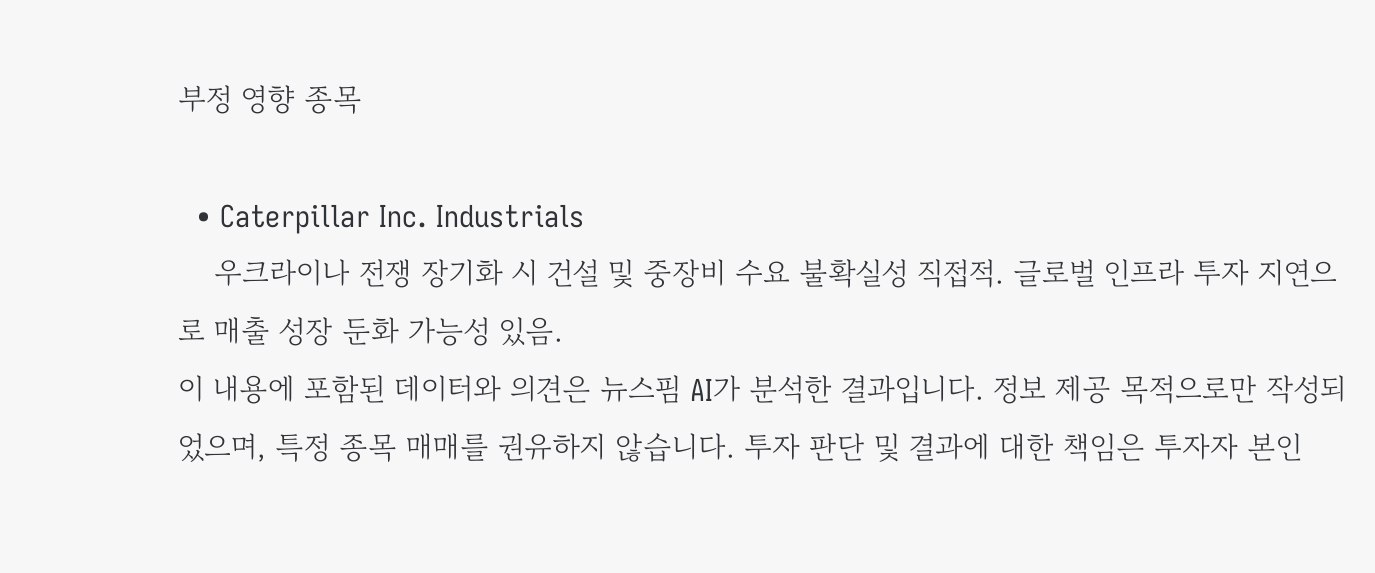부정 영향 종목

  • Caterpillar Inc. Industrials
    우크라이나 전쟁 장기화 시 건설 및 중장비 수요 불확실성 직접적. 글로벌 인프라 투자 지연으로 매출 성장 둔화 가능성 있음.
이 내용에 포함된 데이터와 의견은 뉴스핌 AI가 분석한 결과입니다. 정보 제공 목적으로만 작성되었으며, 특정 종목 매매를 권유하지 않습니다. 투자 판단 및 결과에 대한 책임은 투자자 본인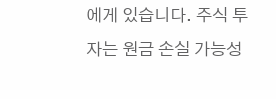에게 있습니다. 주식 투자는 원금 손실 가능성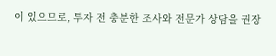이 있으므로, 투자 전 충분한 조사와 전문가 상담을 권장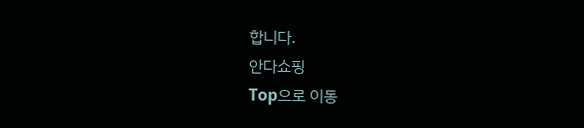합니다.
안다쇼핑
Top으로 이동